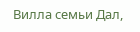Вилла семьи Дал,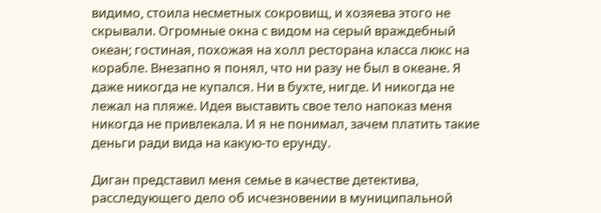видимо, стоила несметных сокровищ, и хозяева этого не скрывали. Огромные окна с видом на серый враждебный океан; гостиная, похожая на холл ресторана класса люкс на корабле. Внезапно я понял, что ни разу не был в океане. Я даже никогда не купался. Ни в бухте, нигде. И никогда не лежал на пляже. Идея выставить свое тело напоказ меня никогда не привлекала. И я не понимал, зачем платить такие деньги ради вида на какую-то ерунду.

Диган представил меня семье в качестве детектива, расследующего дело об исчезновении в муниципальной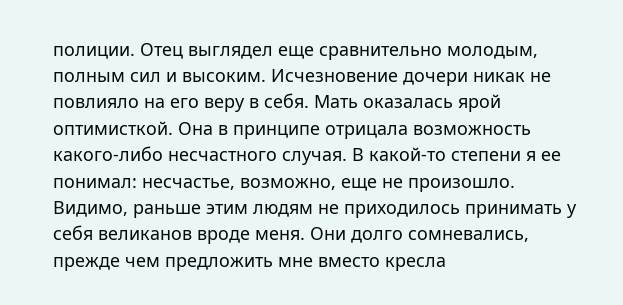полиции. Отец выглядел еще сравнительно молодым, полным сил и высоким. Исчезновение дочери никак не повлияло на его веру в себя. Мать оказалась ярой оптимисткой. Она в принципе отрицала возможность какого-либо несчастного случая. В какой-то степени я ее понимал: несчастье, возможно, еще не произошло. Видимо, раньше этим людям не приходилось принимать у себя великанов вроде меня. Они долго сомневались, прежде чем предложить мне вместо кресла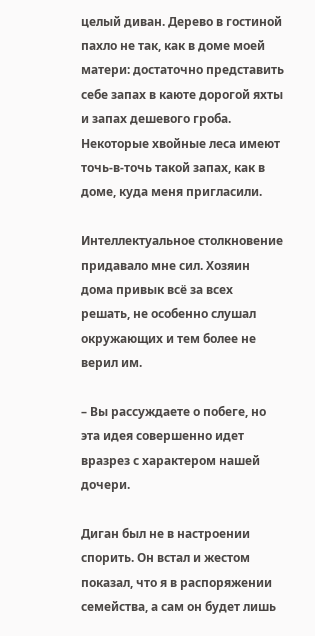целый диван. Дерево в гостиной пахло не так, как в доме моей матери: достаточно представить себе запах в каюте дорогой яхты и запах дешевого гроба. Некоторые хвойные леса имеют точь-в-точь такой запах, как в доме, куда меня пригласили.

Интеллектуальное столкновение придавало мне сил. Хозяин дома привык всё за всех решать, не особенно слушал окружающих и тем более не верил им.

– Вы рассуждаете о побеге, но эта идея совершенно идет вразрез с характером нашей дочери.

Диган был не в настроении спорить. Он встал и жестом показал, что я в распоряжении семейства, а сам он будет лишь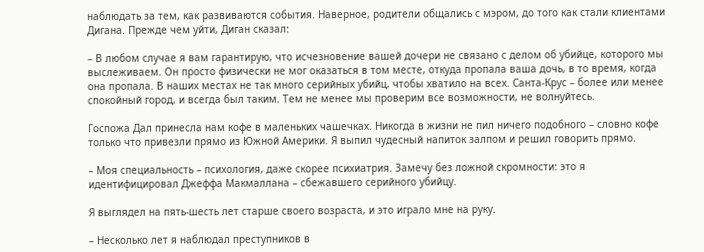наблюдать за тем, как развиваются события. Наверное, родители общались с мэром, до того как стали клиентами Дигана. Прежде чем уйти, Диган сказал:

– В любом случае я вам гарантирую, что исчезновение вашей дочери не связано с делом об убийце, которого мы выслеживаем. Он просто физически не мог оказаться в том месте, откуда пропала ваша дочь, в то время, когда она пропала. В наших местах не так много серийных убийц, чтобы хватило на всех. Санта-Крус – более или менее спокойный город, и всегда был таким. Тем не менее мы проверим все возможности, не волнуйтесь.

Госпожа Дал принесла нам кофе в маленьких чашечках. Никогда в жизни не пил ничего подобного – словно кофе только что привезли прямо из Южной Америки. Я выпил чудесный напиток залпом и решил говорить прямо.

– Моя специальность – психология, даже скорее психиатрия. Замечу без ложной скромности: это я идентифицировал Джеффа Макмаллана – сбежавшего серийного убийцу.

Я выглядел на пять-шесть лет старше своего возраста, и это играло мне на руку.

– Несколько лет я наблюдал преступников в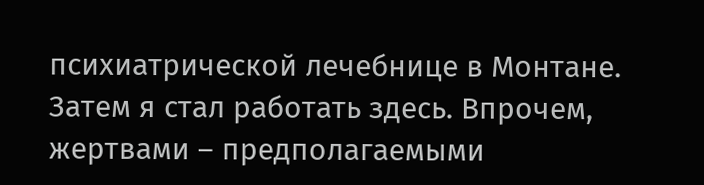психиатрической лечебнице в Монтане. Затем я стал работать здесь. Впрочем, жертвами – предполагаемыми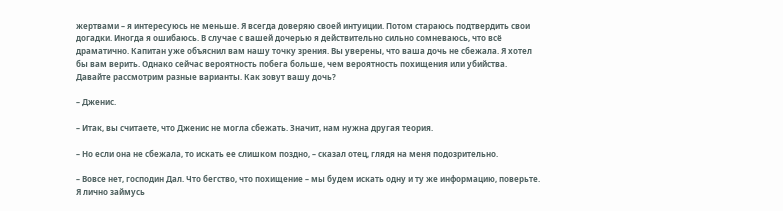жертвами – я интересуюсь не меньше. Я всегда доверяю своей интуиции. Потом стараюсь подтвердить свои догадки. Иногда я ошибаюсь. В случае с вашей дочерью я действительно сильно сомневаюсь, что всё драматично. Капитан уже объяснил вам нашу точку зрения. Вы уверены, что ваша дочь не сбежала. Я хотел бы вам верить. Однако сейчас вероятность побега больше, чем вероятность похищения или убийства. Давайте рассмотрим разные варианты. Как зовут вашу дочь?

– Дженис.

– Итак, вы считаете, что Дженис не могла сбежать. Значит, нам нужна другая теория.

– Но если она не сбежала, то искать ее слишком поздно, – сказал отец, глядя на меня подозрительно.

– Вовсе нет, господин Дал. Что бегство, что похищение – мы будем искать одну и ту же информацию, поверьте. Я лично займусь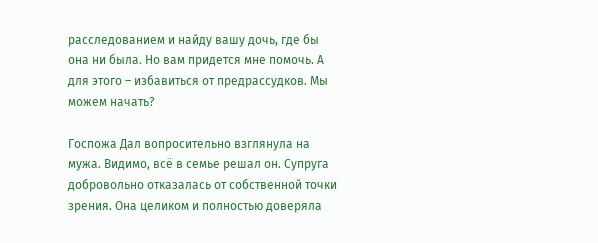расследованием и найду вашу дочь, где бы она ни была. Но вам придется мне помочь. А для этого – избавиться от предрассудков. Мы можем начать?

Госпожа Дал вопросительно взглянула на мужа. Видимо, всё в семье решал он. Супруга добровольно отказалась от собственной точки зрения. Она целиком и полностью доверяла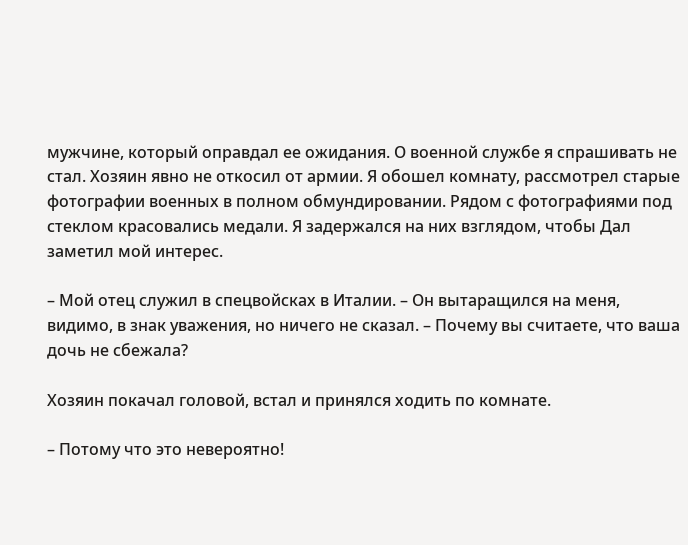мужчине, который оправдал ее ожидания. О военной службе я спрашивать не стал. Хозяин явно не откосил от армии. Я обошел комнату, рассмотрел старые фотографии военных в полном обмундировании. Рядом с фотографиями под стеклом красовались медали. Я задержался на них взглядом, чтобы Дал заметил мой интерес.

– Мой отец служил в спецвойсках в Италии. – Он вытаращился на меня, видимо, в знак уважения, но ничего не сказал. – Почему вы считаете, что ваша дочь не сбежала?

Хозяин покачал головой, встал и принялся ходить по комнате.

– Потому что это невероятно!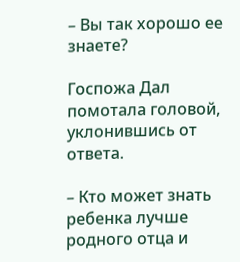– Вы так хорошо ее знаете?

Госпожа Дал помотала головой, уклонившись от ответа.

– Кто может знать ребенка лучше родного отца и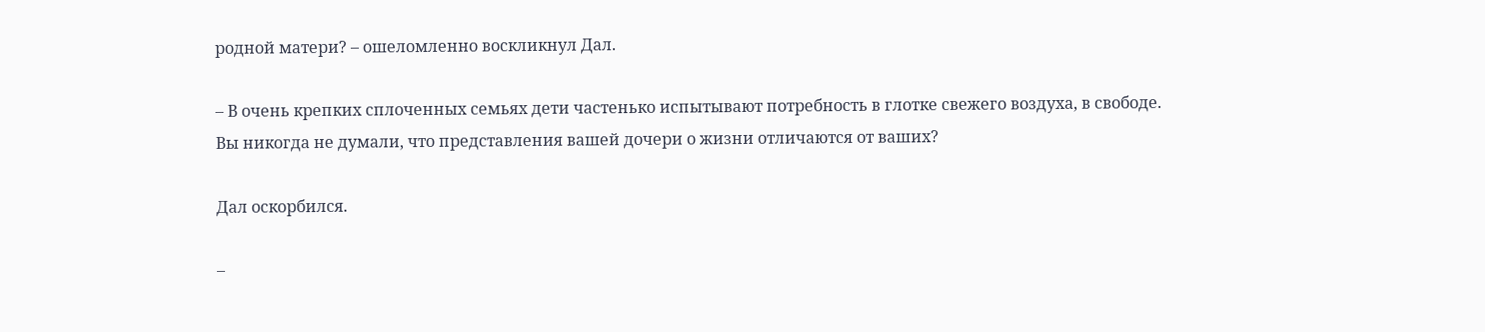родной матери? – ошеломленно воскликнул Дал.

– В очень крепких сплоченных семьях дети частенько испытывают потребность в глотке свежего воздуха, в свободе. Вы никогда не думали, что представления вашей дочери о жизни отличаются от ваших?

Дал оскорбился.

–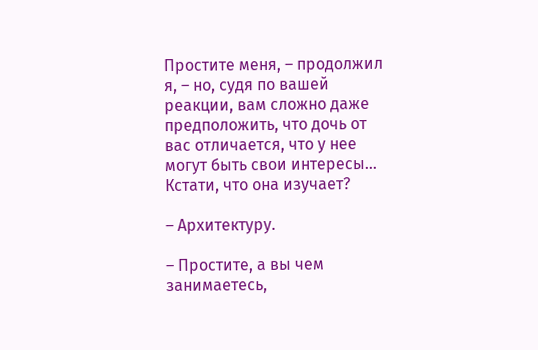Простите меня, – продолжил я, – но, судя по вашей реакции, вам сложно даже предположить, что дочь от вас отличается, что у нее могут быть свои интересы… Кстати, что она изучает?

– Архитектуру.

– Простите, а вы чем занимаетесь,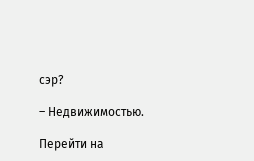сэр?

– Недвижимостью.

Перейти на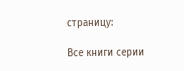страницу:

Все книги серии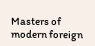Masters of modern foreign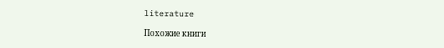literature

Похожие книги